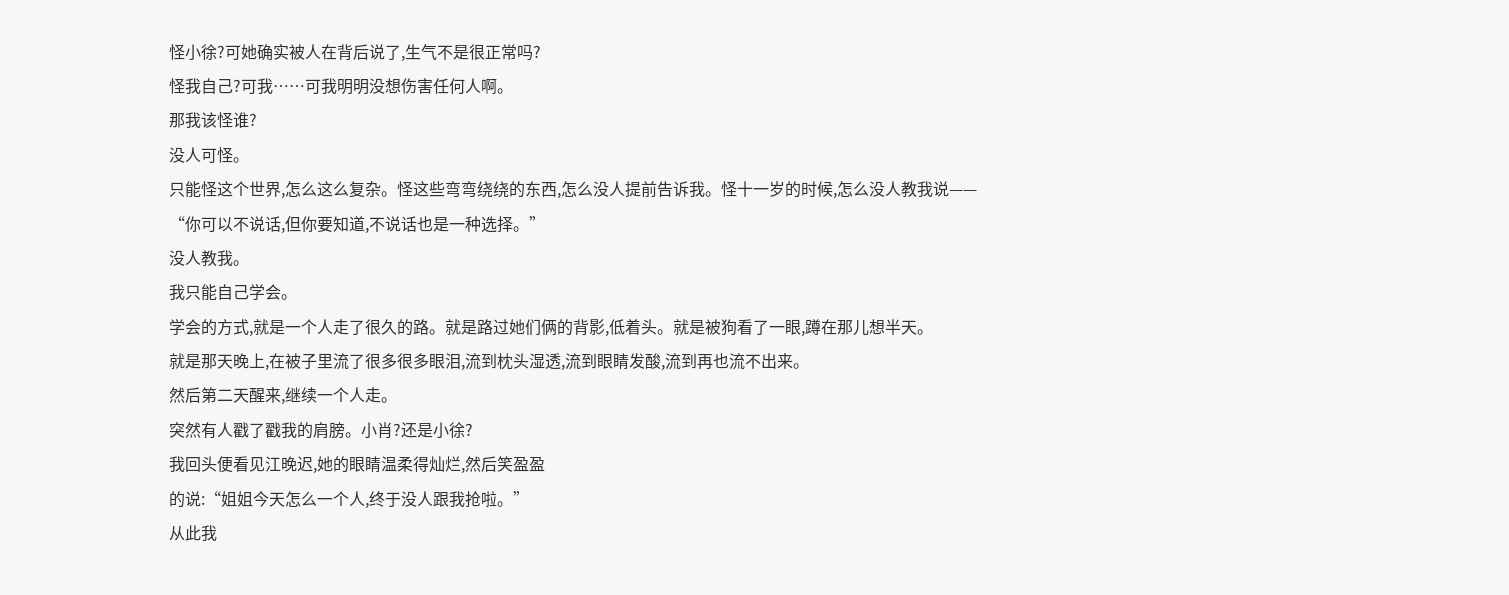怪小徐?可她确实被人在背后说了,生气不是很正常吗?
怪我自己?可我……可我明明没想伤害任何人啊。
那我该怪谁?
没人可怪。
只能怪这个世界,怎么这么复杂。怪这些弯弯绕绕的东西,怎么没人提前告诉我。怪十一岁的时候,怎么没人教我说——
“你可以不说话,但你要知道,不说话也是一种选择。”
没人教我。
我只能自己学会。
学会的方式,就是一个人走了很久的路。就是路过她们俩的背影,低着头。就是被狗看了一眼,蹲在那儿想半天。
就是那天晚上,在被子里流了很多很多眼泪,流到枕头湿透,流到眼睛发酸,流到再也流不出来。
然后第二天醒来,继续一个人走。
突然有人戳了戳我的肩膀。小肖?还是小徐?
我回头便看见江晚迟,她的眼睛温柔得灿烂,然后笑盈盈
的说:“姐姐今天怎么一个人,终于没人跟我抢啦。”
从此我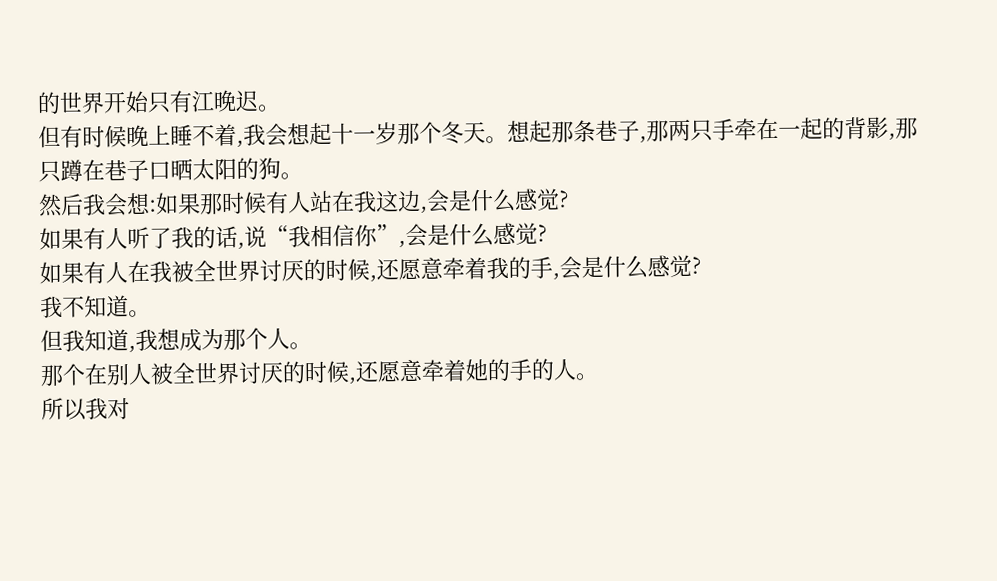的世界开始只有江晚迟。
但有时候晚上睡不着,我会想起十一岁那个冬天。想起那条巷子,那两只手牵在一起的背影,那只蹲在巷子口晒太阳的狗。
然后我会想:如果那时候有人站在我这边,会是什么感觉?
如果有人听了我的话,说“我相信你”,会是什么感觉?
如果有人在我被全世界讨厌的时候,还愿意牵着我的手,会是什么感觉?
我不知道。
但我知道,我想成为那个人。
那个在别人被全世界讨厌的时候,还愿意牵着她的手的人。
所以我对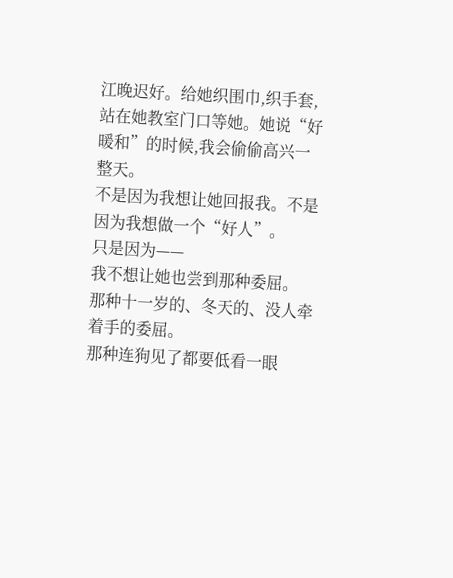江晚迟好。给她织围巾,织手套,站在她教室门口等她。她说“好暖和”的时候,我会偷偷高兴一整天。
不是因为我想让她回报我。不是因为我想做一个“好人”。
只是因为——
我不想让她也尝到那种委屈。
那种十一岁的、冬天的、没人牵着手的委屈。
那种连狗见了都要低看一眼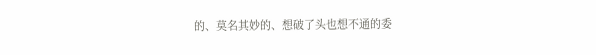的、莫名其妙的、想破了头也想不通的委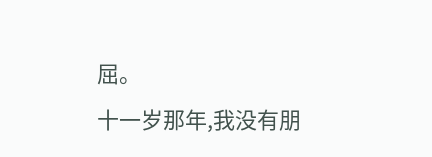屈。
十一岁那年,我没有朋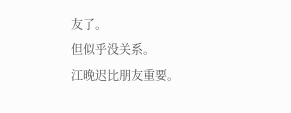友了。
但似乎没关系。
江晚迟比朋友重要。